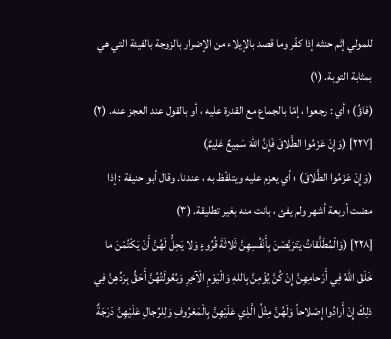للمولي إثم حنثه إذا كفّر وما قصد بالإيلاء من الإضرار بالزوجة بالفيئة التي هي بمثابة التوبة. (١)
(فاؤُ) ؛ أي : رجعوا ، إمّا بالجماع مع القدرة عليه ، أو بالقول عند العجز عنه. (٢)
[٢٢٧] (وَإِنْ عَزَمُوا الطَّلاقَ فَإِنَّ اللهَ سَمِيعٌ عَلِيمٌ)
(وَإِنْ عَزَمُوا الطَّلاقَ) ؛ أي يعزم عليه ويتلفّظ به ، عندنا. وقال أبو حنيفة : إذا مضت أربعة أشهر ولم يفئ ، بانت منه بغير تطليقة. (٣)
[٢٢٨] (وَالْمُطَلَّقاتُ يَتَرَبَّصْنَ بِأَنْفُسِهِنَّ ثَلاثَةَ قُرُوءٍ وَلا يَحِلُّ لَهُنَّ أَنْ يَكْتُمْنَ ما خَلَقَ اللهُ فِي أَرْحامِهِنَّ إِنْ كُنَّ يُؤْمِنَّ بِاللهِ وَالْيَوْمِ الْآخِرِ وَبُعُولَتُهُنَّ أَحَقُّ بِرَدِّهِنَّ فِي ذلِكَ إِنْ أَرادُوا إِصْلاحاً وَلَهُنَّ مِثْلُ الَّذِي عَلَيْهِنَّ بِالْمَعْرُوفِ وَلِلرِّجالِ عَلَيْهِنَّ دَرَجَةٌ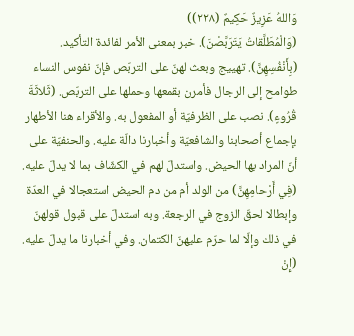وَاللهُ عَزِيزٌ حَكِيمٌ (٢٢٨))
(وَالْمُطَلَّقاتُ يَتَرَبَّصْنَ). خبر بمعنى الأمر لفائدة التأكيد. (بِأَنْفُسِهِنَّ). تهييج وبعث لهنّ على التربّص فإنّ نفوس النساء طوامح إلى الرجال فأمرن بقمعها وحملها على التربّص. (ثَلاثَةَ قُرُوءٍ). نصب على الظرفيّة أو المفعول به. والأقراء هنا الأطهار بإجماع أصحابنا والشافعيّة وأخبارنا دالّة عليه. والحنفيّة على أنّ المراد بها الحيض. واستدلّ لهم في الكشّاف بما لا يدلّ عليه. (فِي أَرْحامِهِنَّ) من الولد أم من دم الحيض استعجالا في العدّة وإبطالا لحقّ الزوج في الرجعة. وبه استدلّ على قبول قولهنّ في ذلك وإلّا لما حرّم عليهنّ الكتمان. وفي أخبارنا ما يدلّ عليه. (إِنْ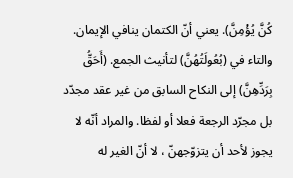كُنَّ يُؤْمِنَّ). يعني أنّ الكتمان ينافي الإيمان. والتاء في (بُعُولَتُهُنَّ) لتأنيث الجمع. (أَحَقُّ بِرَدِّهِنَّ) إلى النكاح السابق من غير عقد مجدّد بل مجرّد الرجعة فعلا أو لفظا. والمراد أنّه لا يجوز لأحد أن يتزوّجهنّ ، لا أنّ الغير له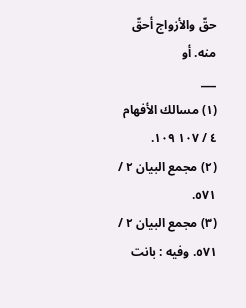حقّ والأزواج أحقّ منه. أو
___
(١) مسالك الأفهام ٤ / ١٠٧ ١٠٩.
(٢) مجمع البيان ٢ / ٥٧١.
(٣) مجمع البيان ٢ / ٥٧١. وفيه : بانت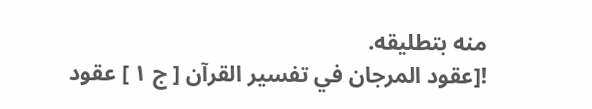منه بتطليقه.
![عقود المرجان في تفسير القرآن [ ج ١ ] عقود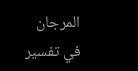المرجان في تفسير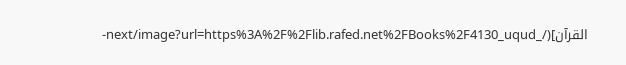القرآن](/_next/image?url=https%3A%2F%2Flib.rafed.net%2FBooks%2F4130_uqud-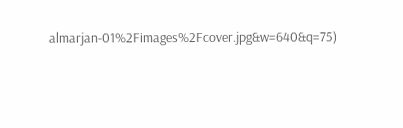almarjan-01%2Fimages%2Fcover.jpg&w=640&q=75)